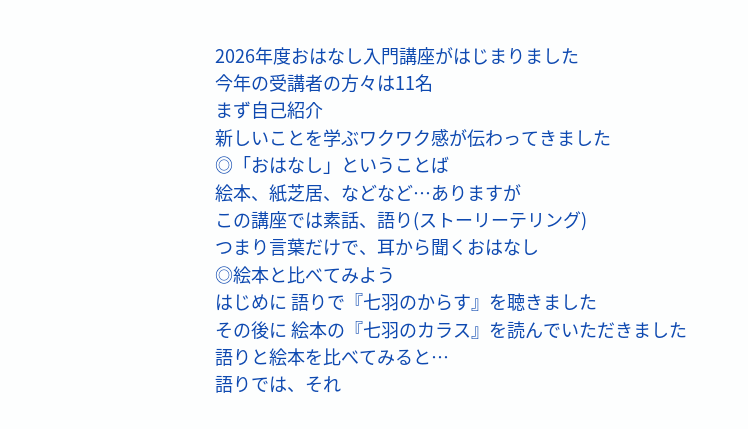2026年度おはなし入門講座がはじまりました
今年の受講者の方々は11名
まず自己紹介
新しいことを学ぶワクワク感が伝わってきました
◎「おはなし」ということば
絵本、紙芝居、などなど…ありますが
この講座では素話、語り(ストーリーテリング)
つまり言葉だけで、耳から聞くおはなし
◎絵本と比べてみよう
はじめに 語りで『七羽のからす』を聴きました
その後に 絵本の『七羽のカラス』を読んでいただきました
語りと絵本を比べてみると…
語りでは、それ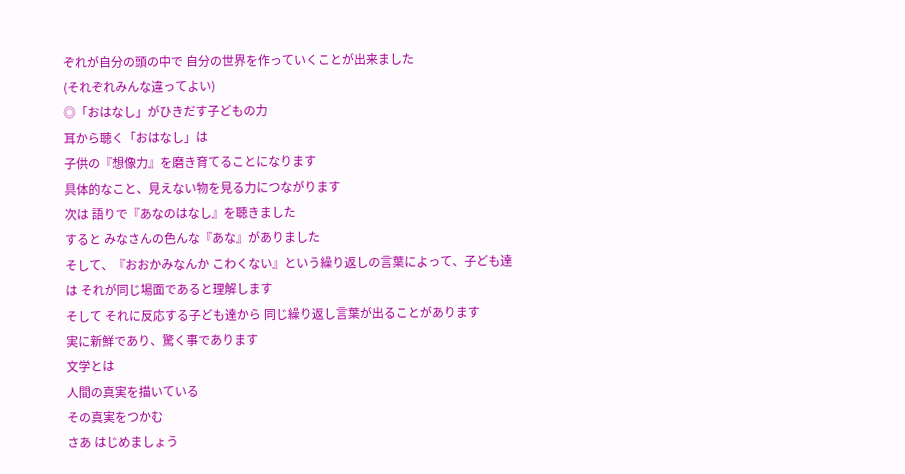ぞれが自分の頭の中で 自分の世界を作っていくことが出来ました
(それぞれみんな違ってよい)
◎「おはなし」がひきだす子どもの力
耳から聴く「おはなし」は
子供の『想像力』を磨き育てることになります
具体的なこと、見えない物を見る力につながります
次は 語りで『あなのはなし』を聴きました
すると みなさんの色んな『あな』がありました
そして、『おおかみなんか こわくない』という繰り返しの言葉によって、子ども達は それが同じ場面であると理解します
そして それに反応する子ども達から 同じ繰り返し言葉が出ることがあります
実に新鮮であり、驚く事であります
文学とは
人間の真実を描いている
その真実をつかむ
さあ はじめましょう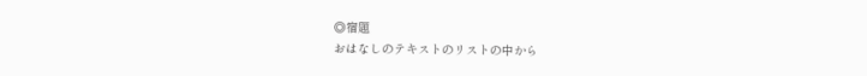◎宿題
おはなしのテキストのリストの中から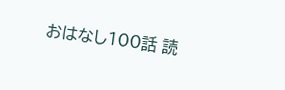おはなし100話 読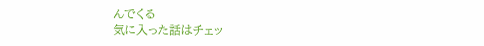んでくる
気に入った話はチェッ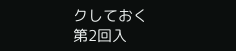クしておく
第2回入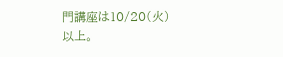門講座は10/20(火)
以上。